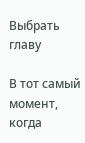Выбрать главу

В тот самый момент, когда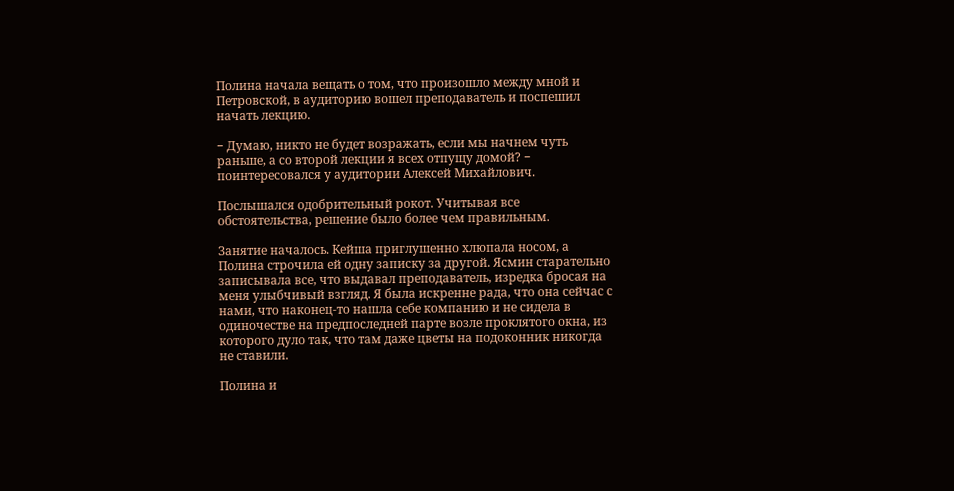Полина начала вещать о том, что произошло между мной и Петровской, в аудиторию вошел преподаватель и поспешил начать лекцию.

− Думаю, никто не будет возражать, если мы начнем чуть раньше, а со второй лекции я всех отпущу домой? − поинтересовался у аудитории Алексей Михайлович.

Послышался одобрительный рокот. Учитывая все обстоятельства, решение было более чем правильным.

Занятие началось. Кейша приглушенно хлюпала носом, а Полина строчила ей одну записку за другой. Ясмин старательно записывала все, что выдавал преподаватель, изредка бросая на меня улыбчивый взгляд. Я была искренне рада, что она сейчас с нами, что наконец-то нашла себе компанию и не сидела в одиночестве на предпоследней парте возле проклятого окна, из которого дуло так, что там даже цветы на подоконник никогда не ставили.

Полина и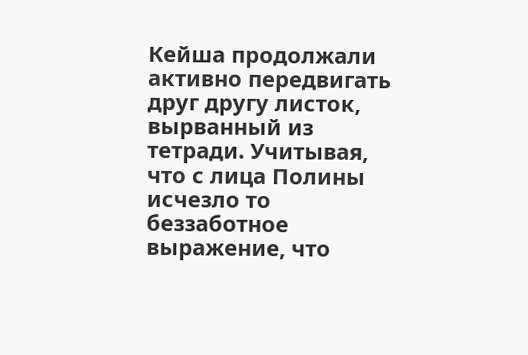Кейша продолжали активно передвигать друг другу листок, вырванный из тетради. Учитывая, что с лица Полины исчезло то беззаботное выражение, что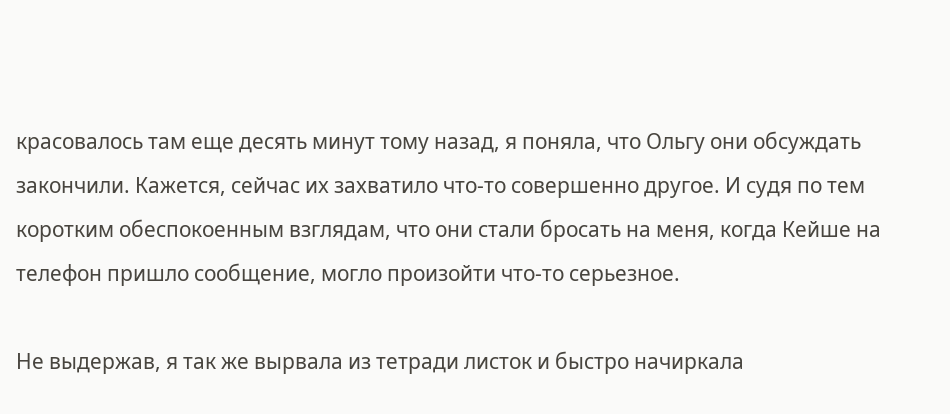красовалось там еще десять минут тому назад, я поняла, что Ольгу они обсуждать закончили. Кажется, сейчас их захватило что-то совершенно другое. И судя по тем коротким обеспокоенным взглядам, что они стали бросать на меня, когда Кейше на телефон пришло сообщение, могло произойти что-то серьезное.

Не выдержав, я так же вырвала из тетради листок и быстро начиркала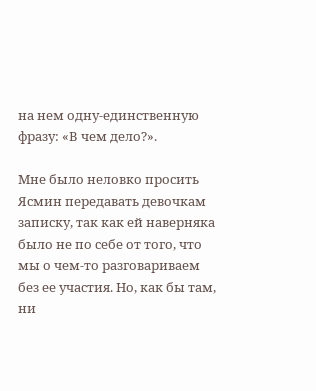на нем одну-единственную фразу: «В чем дело?».

Мне было неловко просить Ясмин передавать девочкам записку, так как ей наверняка было не по себе от того, что мы о чем-то разговариваем без ее участия. Но, как бы там, ни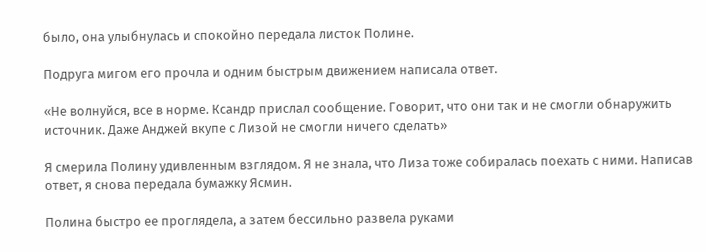было, она улыбнулась и спокойно передала листок Полине.

Подруга мигом его прочла и одним быстрым движением написала ответ.

«Не волнуйся, все в норме. Ксандр прислал сообщение. Говорит, что они так и не смогли обнаружить источник. Даже Анджей вкупе с Лизой не смогли ничего сделать»

Я смерила Полину удивленным взглядом. Я не знала, что Лиза тоже собиралась поехать с ними. Написав ответ, я снова передала бумажку Ясмин.

Полина быстро ее проглядела, а затем бессильно развела руками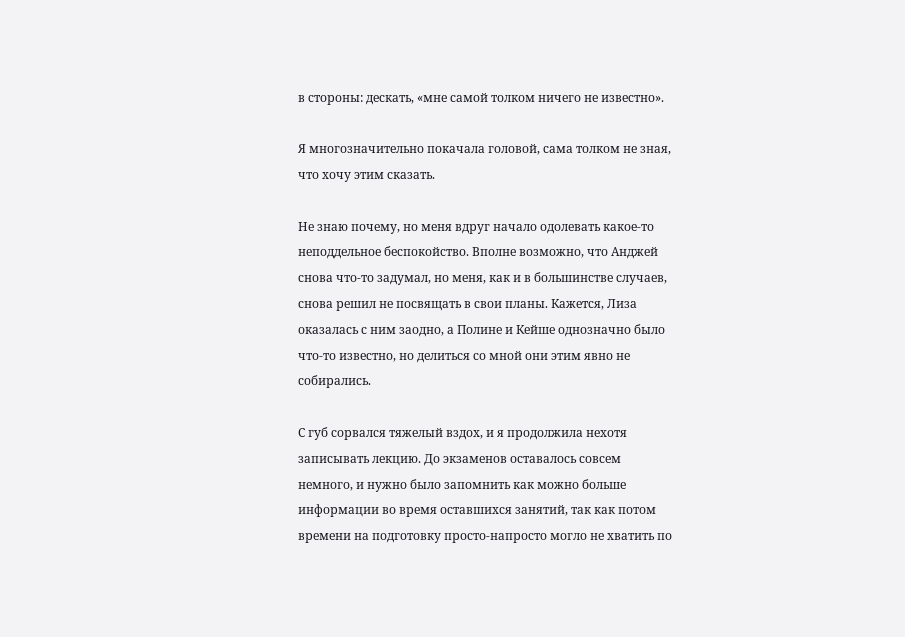в стороны: дескать, «мне самой толком ничего не известно».

Я многозначительно покачала головой, сама толком не зная, что хочу этим сказать.

Не знаю почему, но меня вдруг начало одолевать какое-то неподдельное беспокойство. Вполне возможно, что Анджей снова что-то задумал, но меня, как и в большинстве случаев, снова решил не посвящать в свои планы. Кажется, Лиза оказалась с ним заодно, а Полине и Кейше однозначно было что-то известно, но делиться со мной они этим явно не собирались.

С губ сорвался тяжелый вздох, и я продолжила нехотя записывать лекцию. До экзаменов оставалось совсем немного, и нужно было запомнить как можно больше информации во время оставшихся занятий, так как потом времени на подготовку просто-напросто могло не хватить по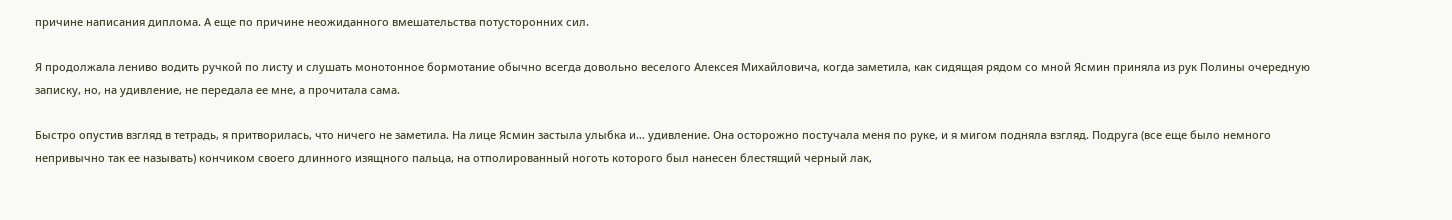причине написания диплома. А еще по причине неожиданного вмешательства потусторонних сил.

Я продолжала лениво водить ручкой по листу и слушать монотонное бормотание обычно всегда довольно веселого Алексея Михайловича, когда заметила, как сидящая рядом со мной Ясмин приняла из рук Полины очередную записку, но, на удивление, не передала ее мне, а прочитала сама.

Быстро опустив взгляд в тетрадь, я притворилась, что ничего не заметила. На лице Ясмин застыла улыбка и… удивление. Она осторожно постучала меня по руке, и я мигом подняла взгляд. Подруга (все еще было немного непривычно так ее называть) кончиком своего длинного изящного пальца, на отполированный ноготь которого был нанесен блестящий черный лак,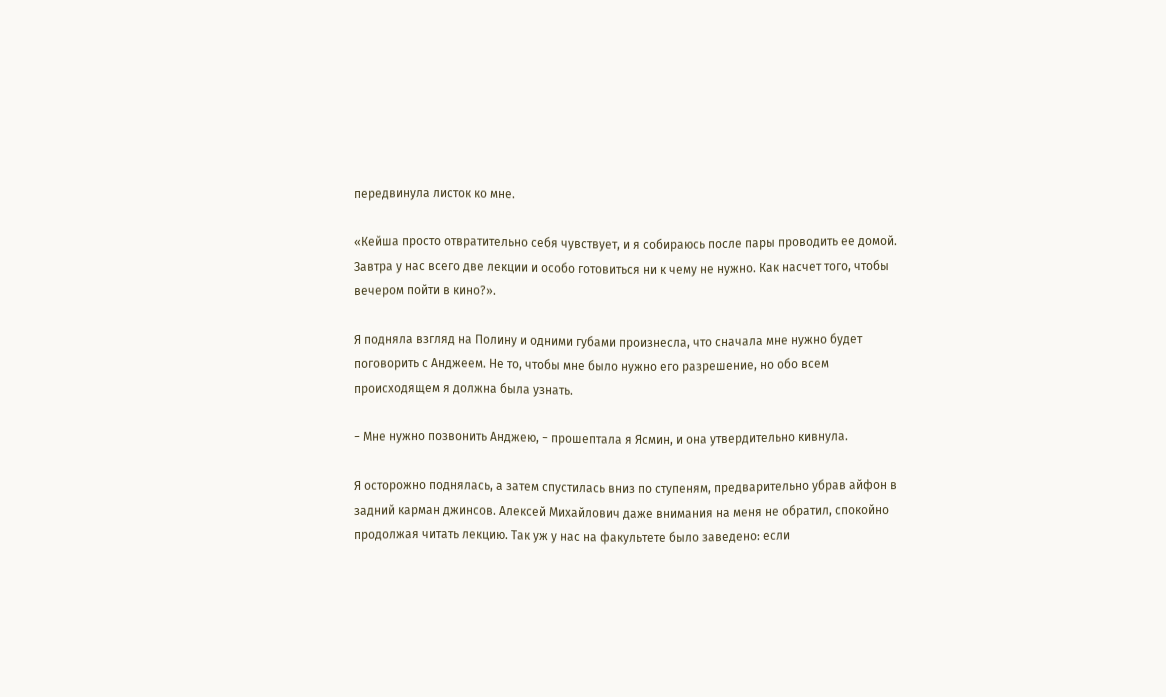передвинула листок ко мне.

«Кейша просто отвратительно себя чувствует, и я собираюсь после пары проводить ее домой. Завтра у нас всего две лекции и особо готовиться ни к чему не нужно. Как насчет того, чтобы вечером пойти в кино?».

Я подняла взгляд на Полину и одними губами произнесла, что сначала мне нужно будет поговорить с Анджеем. Не то, чтобы мне было нужно его разрешение, но обо всем происходящем я должна была узнать.

− Мне нужно позвонить Анджею, − прошептала я Ясмин, и она утвердительно кивнула.

Я осторожно поднялась, а затем спустилась вниз по ступеням, предварительно убрав айфон в задний карман джинсов. Алексей Михайлович даже внимания на меня не обратил, спокойно продолжая читать лекцию. Так уж у нас на факультете было заведено: если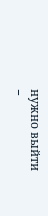нужно выйти −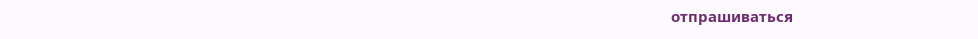отпрашиваться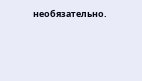необязательно.